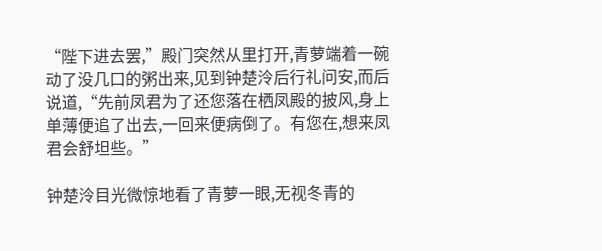“陛下进去罢,”殿门突然从里打开,青萝端着一碗动了没几口的粥出来,见到钟楚泠后行礼问安,而后说道,“先前凤君为了还您落在栖凤殿的披风,身上单薄便追了出去,一回来便病倒了。有您在,想来凤君会舒坦些。”

钟楚泠目光微惊地看了青萝一眼,无视冬青的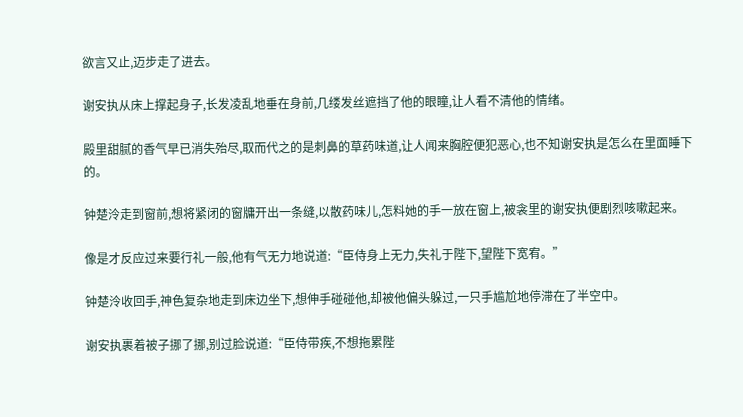欲言又止,迈步走了进去。

谢安执从床上撑起身子,长发凌乱地垂在身前,几缕发丝遮挡了他的眼瞳,让人看不清他的情绪。

殿里甜腻的香气早已消失殆尽,取而代之的是刺鼻的草药味道,让人闻来胸腔便犯恶心,也不知谢安执是怎么在里面睡下的。

钟楚泠走到窗前,想将紧闭的窗牗开出一条缝,以散药味儿,怎料她的手一放在窗上,被衾里的谢安执便剧烈咳嗽起来。

像是才反应过来要行礼一般,他有气无力地说道:“臣侍身上无力,失礼于陛下,望陛下宽宥。”

钟楚泠收回手,神色复杂地走到床边坐下,想伸手碰碰他,却被他偏头躲过,一只手尴尬地停滞在了半空中。

谢安执裹着被子挪了挪,别过脸说道:“臣侍带疾,不想拖累陛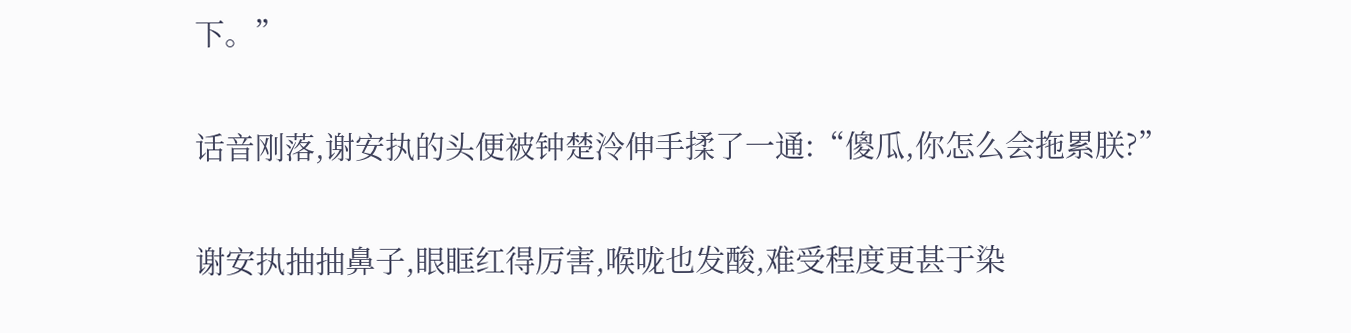下。”

话音刚落,谢安执的头便被钟楚泠伸手揉了一通:“傻瓜,你怎么会拖累朕?”

谢安执抽抽鼻子,眼眶红得厉害,喉咙也发酸,难受程度更甚于染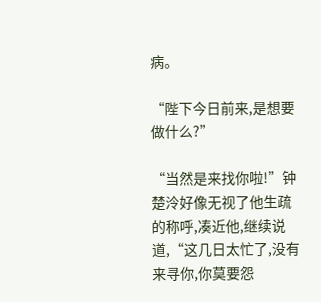病。

“陛下今日前来,是想要做什么?”

“当然是来找你啦!”钟楚泠好像无视了他生疏的称呼,凑近他,继续说道,“这几日太忙了,没有来寻你,你莫要怨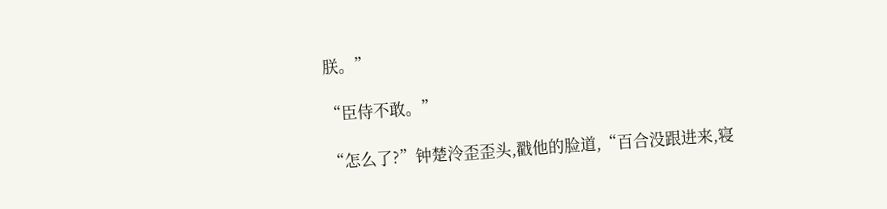朕。”

“臣侍不敢。”

“怎么了?”钟楚泠歪歪头,戳他的脸道,“百合没跟进来,寝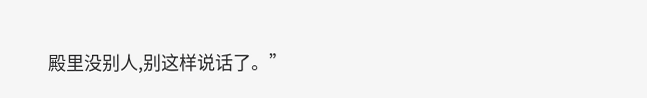殿里没别人,别这样说话了。”